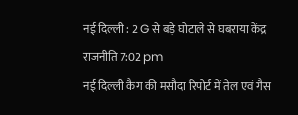नई दिल्ली : 2 G से बड़े घोटाले से घबराया केंद्र
राजनीति 7:02 pm
नई दिल्ली कैग की मसौदा रिपोर्ट में तेल एवं गैस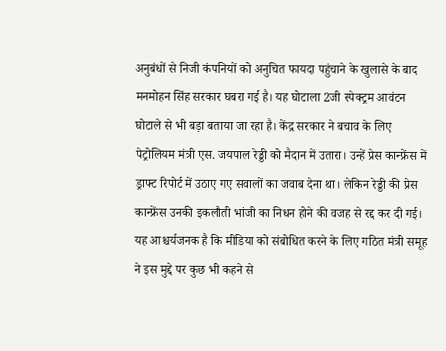अनुबंधों से निजी कंपनियों को अनुचित फायदा पहुंचाने के खुलासे के बाद मनमोहन सिंह सरकार घबरा गई है। यह घोटाला 2जी स्पेक्ट्रम आवंटन घोटाले से भी बड़ा बताया जा रहा है। केंद्र सरकार ने बचाव के लिए पेट्रोलियम मंत्री एस. जयपाल रेड्डी को मैदान में उतारा। उन्हें प्रेस कान्फ्रेंस में ड्राफ्ट रिपोर्ट में उठाए गए सवालों का जवाब देना था। लेकिन रेड्डी की प्रेस कान्फ्रेंस उनकी इकलौती भांजी का निधन होने की वजह से रद्द कर दी गई।
यह आश्चर्यजनक है कि मीडिया को संबोधित करने के लिए गठित मंत्री समूह ने इस मुद्दे पर कुछ भी कहने से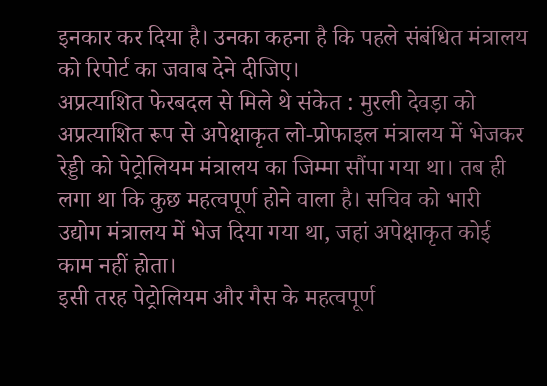इनकार कर दिया है। उनका कहना है कि पहले संबंधित मंत्रालय को रिपोर्ट का जवाब देने दीजिए।
अप्रत्याशित फेरबदल से मिले थे संकेत : मुरली देवड़ा को अप्रत्याशित रूप से अपेक्षाकृत लो-प्रोफाइल मंत्रालय में भेजकर रेड्डी को पेट्रोलियम मंत्रालय का जिम्मा सौंपा गया था। तब ही लगा था कि कुछ महत्वपूर्ण होने वाला है। सचिव को भारी उद्योग मंत्रालय में भेज दिया गया था, जहां अपेक्षाकृत कोई काम नहीं होता।
इसी तरह पेट्रोलियम और गैस के महत्वपूर्ण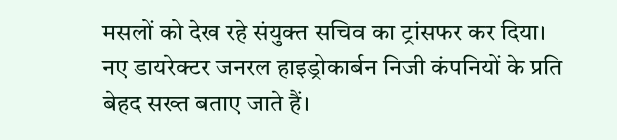मसलों को देख रहे संयुक्त सचिव का ट्रांसफर कर दिया। नए डायरेक्टर जनरल हाइड्रोकार्बन निजी कंपनियों के प्रति बेहद सख्त बताए जाते हैं।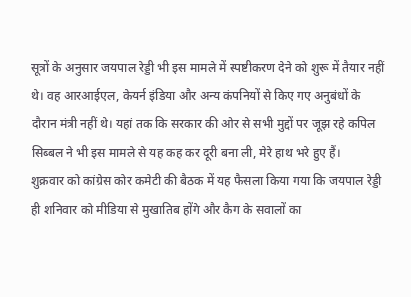सूत्रों के अनुसार जयपाल रेड्डी भी इस मामले में स्पष्टीकरण देने को शुरू में तैयार नहीं थे। वह आरआईएल, केयर्न इंडिया और अन्य कंपनियों से किए गए अनुबंधों के दौरान मंत्री नहीं थे। यहां तक कि सरकार की ओर से सभी मुद्दों पर जूझ रहे कपिल सिब्बल ने भी इस मामले से यह कह कर दूरी बना ली, मेरे हाथ भरे हुए हैं।
शुक्रवार को कांग्रेस कोर कमेटी की बैठक में यह फैसला किया गया कि जयपाल रेड्डी ही शनिवार को मीडिया से मुखातिब होंगे और कैग के सवालों का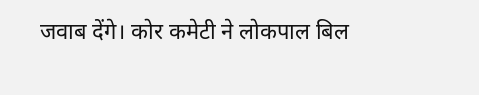जवाब देंगे। कोर कमेटी ने लोकपाल बिल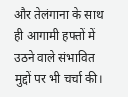और तेलंगाना के साथ ही आगामी हफ्तों में उठने वाले संभावित मुद्दों पर भी चर्चा की।